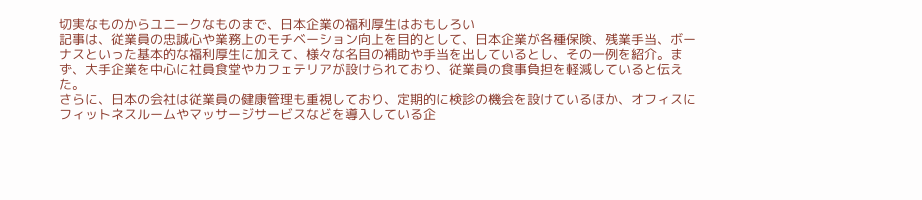切実なものからユニークなものまで、日本企業の福利厚生はおもしろい
記事は、従業員の忠誠心や業務上のモチベーション向上を目的として、日本企業が各種保険、残業手当、ボーナスといった基本的な福利厚生に加えて、様々な名目の補助や手当を出しているとし、その一例を紹介。まず、大手企業を中心に社員食堂やカフェテリアが設けられており、従業員の食事負担を軽減していると伝えた。
さらに、日本の会社は従業員の健康管理も重視しており、定期的に検診の機会を設けているほか、オフィスにフィットネスルームやマッサージサービスなどを導入している企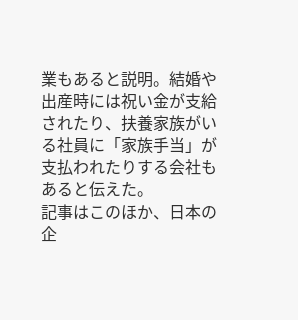業もあると説明。結婚や出産時には祝い金が支給されたり、扶養家族がいる社員に「家族手当」が支払われたりする会社もあると伝えた。
記事はこのほか、日本の企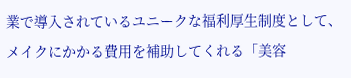業で導入されているユニークな福利厚生制度として、メイクにかかる費用を補助してくれる「美容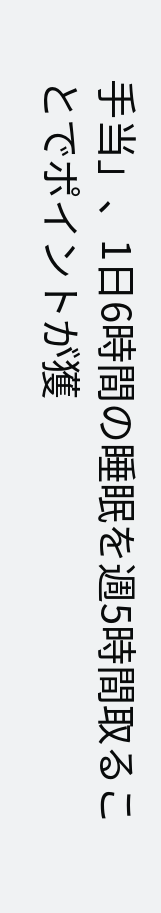手当」、1日6時間の睡眠を週5時間取ることでポイントが獲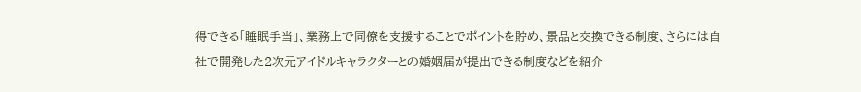得できる「睡眠手当」、業務上で同僚を支援することでポイントを貯め、景品と交換できる制度、さらには自社で開発した2次元アイドルキャラクターとの婚姻届が提出できる制度などを紹介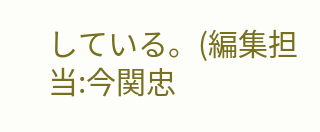している。(編集担当:今関忠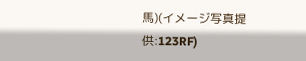馬)(イメージ写真提供:123RF)